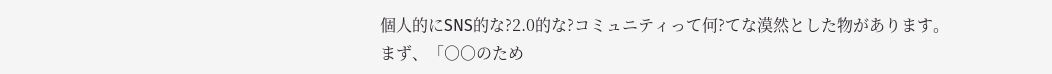個人的にSNS的な?2.0的な?コミュニティって何?てな漠然とした物があります。
まず、「○○のため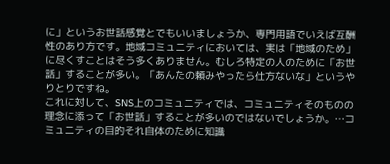に」というお世話感覚とでもいいましょうか、専門用語でいえば互酬性のあり方です。地域コミュニティにおいては、実は「地域のため」に尽くすことはそう多くありません。むしろ特定の人のために「お世話」することが多い。「あんたの頼みやったら仕方ないな」というやりとりですね。
これに対して、SNS上のコミュニティでは、コミュニティそのものの理念に添って「お世話」することが多いのではないでしょうか。…コミュニティの目的それ自体のために知識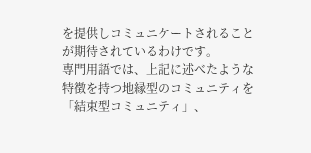を提供しコミュニケートされることが期待されているわけです。
専門用語では、上記に述べたような特徴を持つ地縁型のコミュニティを「結束型コミュニティ」、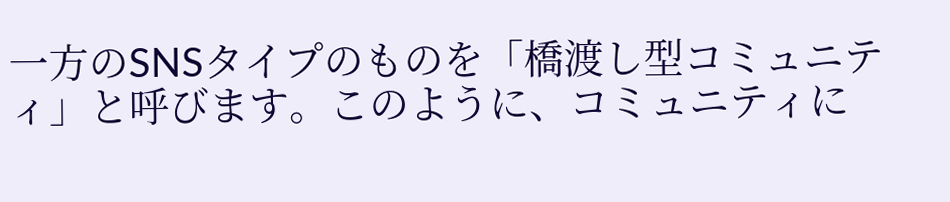一方のSNSタイプのものを「橋渡し型コミュニティ」と呼びます。このように、コミュニティに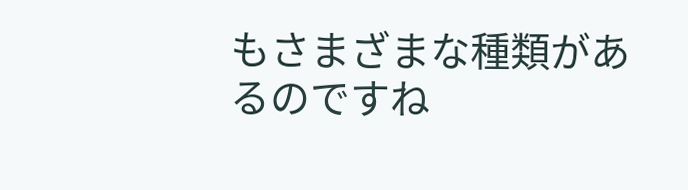もさまざまな種類があるのですね